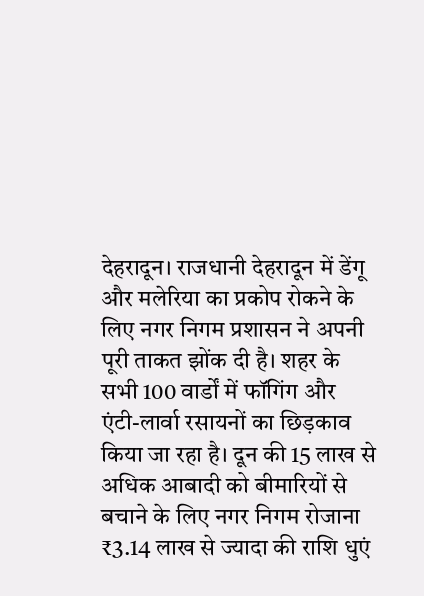देहरादून। राजधानी देहरादून में डेंगू और मलेरिया का प्रकोप रोकने के लिए नगर निगम प्रशासन ने अपनी पूरी ताकत झोंक दी है। शहर के सभी 100 वार्डों में फॉगिंग और एंटी-लार्वा रसायनों का छिड़काव किया जा रहा है। दून की 15 लाख से अधिक आबादी को बीमारियों से बचाने के लिए नगर निगम रोजाना ₹3.14 लाख से ज्यादा की राशि धुएं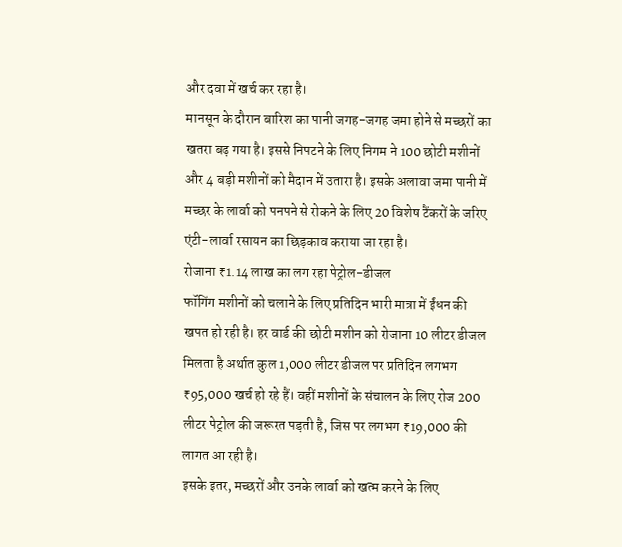और दवा में खर्च कर रहा है।
मानसून के दौरान बारिश का पानी जगह-जगह जमा होने से मच्छरों का खतरा बढ़ गया है। इससे निपटने के लिए निगम ने 100 छोटी मशीनों और 4 बड़ी मशीनों को मैदान में उतारा है। इसके अलावा जमा पानी में मच्छर के लार्वा को पनपने से रोकने के लिए 20 विशेष टैंकरों के जरिए एंटी-लार्वा रसायन का छिड़काव कराया जा रहा है।
रोजाना ₹1.14 लाख का लग रहा पेट्रोल-डीजल
फॉगिंग मशीनों को चलाने के लिए प्रतिदिन भारी मात्रा में ईंधन की खपत हो रही है। हर वार्ड की छोटी मशीन को रोजाना 10 लीटर डीजल मिलता है अर्थात कुल 1,000 लीटर डीजल पर प्रतिदिन लगभग ₹95,000 खर्च हो रहे हैं। वहीं मशीनों के संचालन के लिए रोज 200 लीटर पेट्रोल की जरूरत पड़ती है, जिस पर लगभग ₹19,000 की लागत आ रही है।
इसके इतर, मच्छरों और उनके लार्वा को खत्म करने के लिए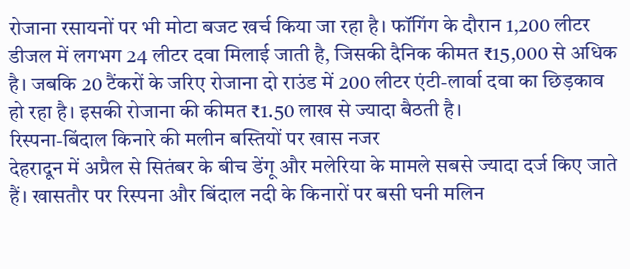रोजाना रसायनों पर भी मोटा बजट खर्च किया जा रहा है। फॉगिंग के दौरान 1,200 लीटर डीजल में लगभग 24 लीटर दवा मिलाई जाती है, जिसकी दैनिक कीमत ₹15,000 से अधिक है। जबकि 20 टैंकरों के जरिए रोजाना दो राउंड में 200 लीटर एंटी-लार्वा दवा का छिड़काव हो रहा है। इसकी रोजाना की कीमत ₹1.50 लाख से ज्यादा बैठती है।
रिस्पना-बिंदाल किनारे की मलीन बस्तियों पर खास नजर
देहरादून में अप्रैल से सितंबर के बीच डेंगू और मलेरिया के मामले सबसे ज्यादा दर्ज किए जाते हैं। खासतौर पर रिस्पना और बिंदाल नदी के किनारों पर बसी घनी मलिन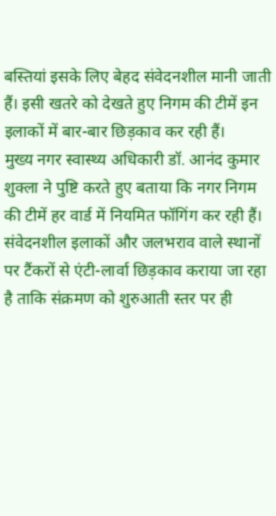बस्तियां इसके लिए बेहद संवेदनशील मानी जाती हैं। इसी खतरे को देखते हुए निगम की टीमें इन इलाकों में बार-बार छिड़काव कर रही हैं।
मुख्य नगर स्वास्थ्य अधिकारी डॉ. आनंद कुमार शुक्ला ने पुष्टि करते हुए बताया कि नगर निगम की टीमें हर वार्ड में नियमित फॉगिंग कर रही हैं। संवेदनशील इलाकों और जलभराव वाले स्थानों पर टैंकरों से एंटी-लार्वा छिड़काव कराया जा रहा है ताकि संक्रमण को शुरुआती स्तर पर ही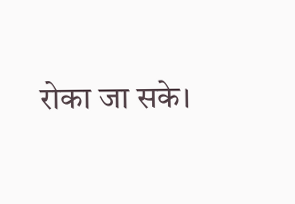रोका जा सके।